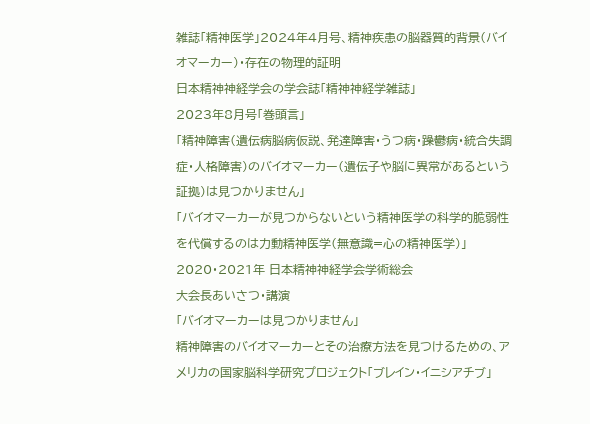雑誌「精神医学」2024年4月号、精神疾患の脳器質的背景(バイオマーカー)・存在の物理的証明
日本精神神経学会の学会誌「精神神経学雑誌」
2023年8月号「巻頭言」
「精神障害(遺伝病脳病仮説、発達障害・うつ病・躁鬱病・統合失調症・人格障害)のバイオマーカー(遺伝子や脳に異常があるという証拠)は見つかりません」
「バイオマーカーが見つからないという精神医学の科学的脆弱性を代償するのは力動精神医学(無意識=心の精神医学)」
2020・2021年 日本精神神経学会学術総会
大会長あいさつ・講演
「バイオマーカーは見つかりません」
精神障害のバイオマーカーとその治療方法を見つけるための、アメリカの国家脳科学研究プロジェクト「ブレイン・イニシアチブ」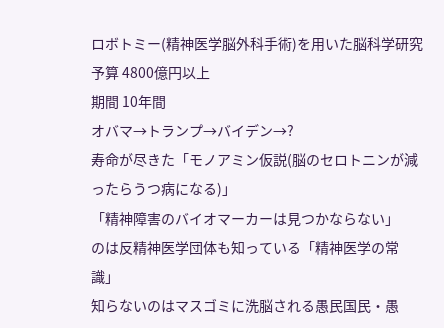ロボトミー(精神医学脳外科手術)を用いた脳科学研究
予算 4800億円以上
期間 10年間
オバマ→トランプ→バイデン→?
寿命が尽きた「モノアミン仮説(脳のセロトニンが減ったらうつ病になる)」
「精神障害のバイオマーカーは見つかならない」
のは反精神医学団体も知っている「精神医学の常識」
知らないのはマスゴミに洗脳される愚民国民・愚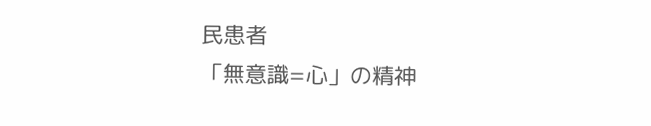民患者
「無意識=心」の精神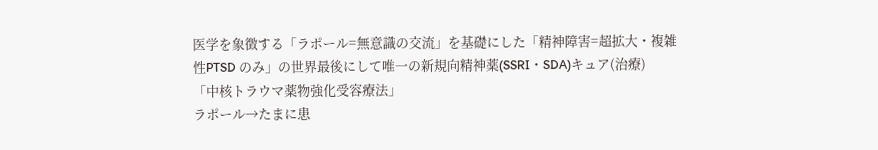医学を象徴する「ラポール=無意識の交流」を基礎にした「精神障害=超拡大・複雑性PTSD のみ」の世界最後にして唯一の新規向精神薬(SSRI・SDA)キュア(治療)
「中核トラウマ薬物強化受容療法」
ラポール→たまに患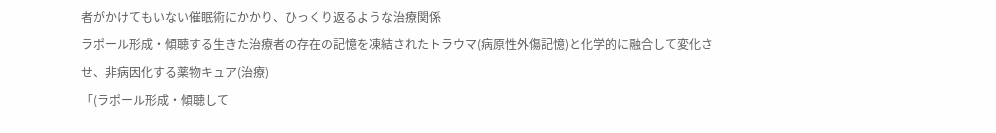者がかけてもいない催眠術にかかり、ひっくり返るような治療関係
ラポール形成・傾聴する生きた治療者の存在の記憶を凍結されたトラウマ(病原性外傷記憶)と化学的に融合して変化させ、非病因化する薬物キュア(治療)
「(ラポール形成・傾聴して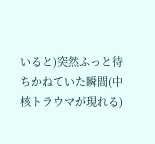いると)突然ふっと待ちかねていた瞬間(中核トラウマが現れる)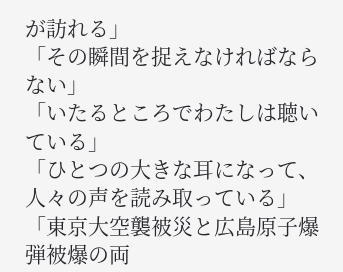が訪れる」
「その瞬間を捉えなければならない」
「いたるところでわたしは聴いている」
「ひとつの大きな耳になって、人々の声を読み取っている」
「東京大空襲被災と広島原子爆弾被爆の両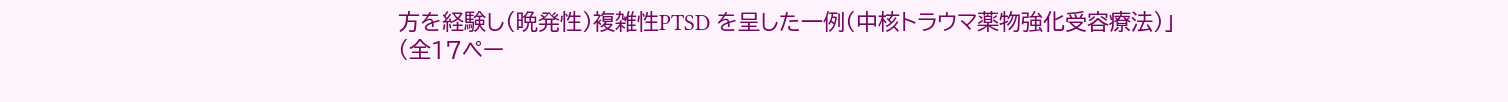方を経験し(晩発性)複雑性PTSD を呈した一例(中核トラウマ薬物強化受容療法)」
(全17ペー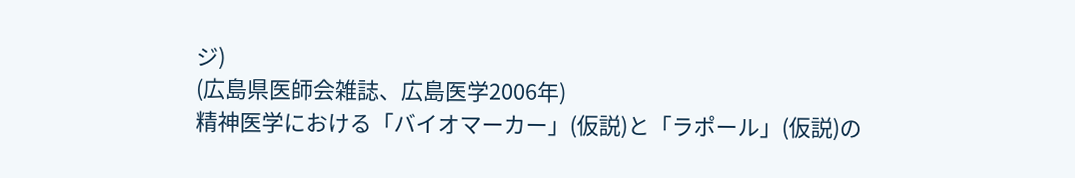ジ)
(広島県医師会雑誌、広島医学2006年)
精神医学における「バイオマーカー」(仮説)と「ラポール」(仮説)の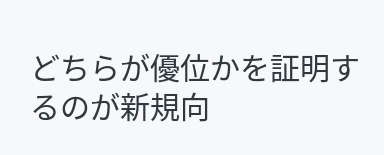どちらが優位かを証明するのが新規向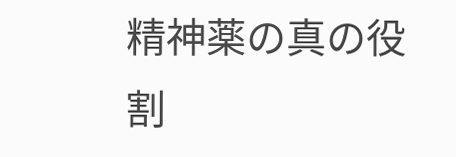精神薬の真の役割